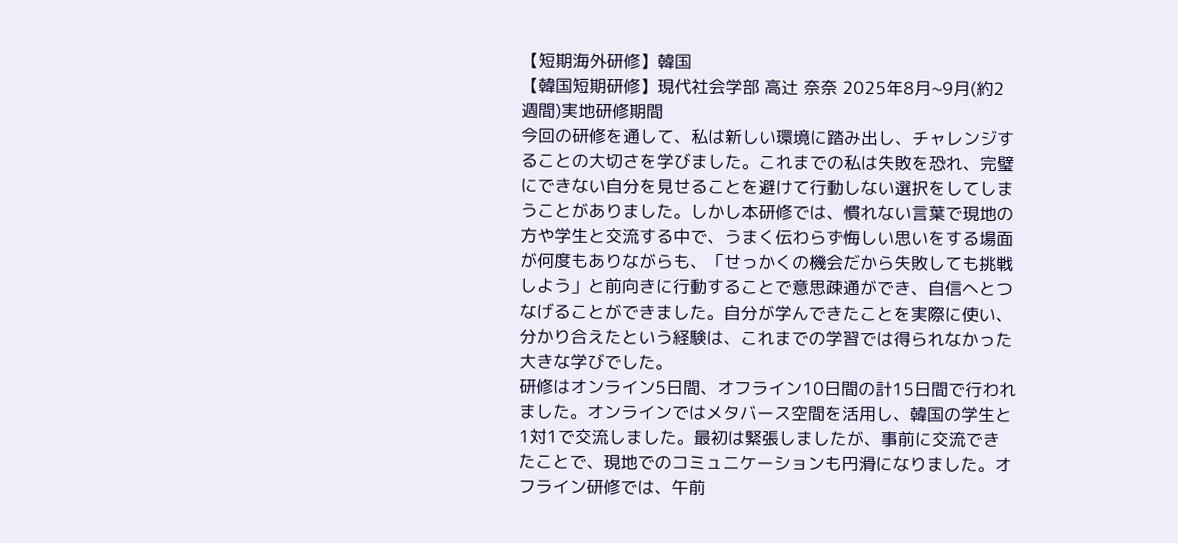【短期海外研修】韓国
【韓国短期研修】現代社会学部 高辻 奈奈 2025年8月~9月(約2週間)実地研修期間
今回の研修を通して、私は新しい環境に踏み出し、チャレンジすることの大切さを学びました。これまでの私は失敗を恐れ、完璧にできない自分を見せることを避けて行動しない選択をしてしまうことがありました。しかし本研修では、慣れない言葉で現地の方や学生と交流する中で、うまく伝わらず悔しい思いをする場面が何度もありながらも、「せっかくの機会だから失敗しても挑戦しよう」と前向きに行動することで意思疎通ができ、自信へとつなげることができました。自分が学んできたことを実際に使い、分かり合えたという経験は、これまでの学習では得られなかった大きな学びでした。
研修はオンライン5日間、オフライン10日間の計15日間で行われました。オンラインではメタバース空間を活用し、韓国の学生と1対1で交流しました。最初は緊張しましたが、事前に交流できたことで、現地でのコミュニケーションも円滑になりました。オフライン研修では、午前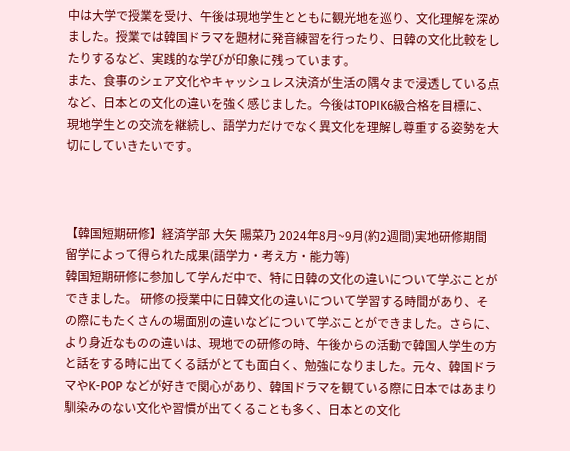中は大学で授業を受け、午後は現地学生とともに観光地を巡り、文化理解を深めました。授業では韓国ドラマを題材に発音練習を行ったり、日韓の文化比較をしたりするなど、実践的な学びが印象に残っています。
また、食事のシェア文化やキャッシュレス決済が生活の隅々まで浸透している点など、日本との文化の違いを強く感じました。今後はTOPIK6級合格を目標に、現地学生との交流を継続し、語学力だけでなく異文化を理解し尊重する姿勢を大切にしていきたいです。



【韓国短期研修】経済学部 大矢 陽菜乃 2024年8月~9月(約2週間)実地研修期間
留学によって得られた成果(語学力・考え方・能力等)
韓国短期研修に参加して学んだ中で、特に日韓の文化の違いについて学ぶことができました。 研修の授業中に日韓文化の違いについて学習する時間があり、その際にもたくさんの場面別の違いなどについて学ぶことができました。さらに、より身近なものの違いは、現地での研修の時、午後からの活動で韓国人学生の方と話をする時に出てくる話がとても面白く、勉強になりました。元々、韓国ドラマやK-POP などが好きで関心があり、韓国ドラマを観ている際に日本ではあまり馴染みのない文化や習慣が出てくることも多く、日本との文化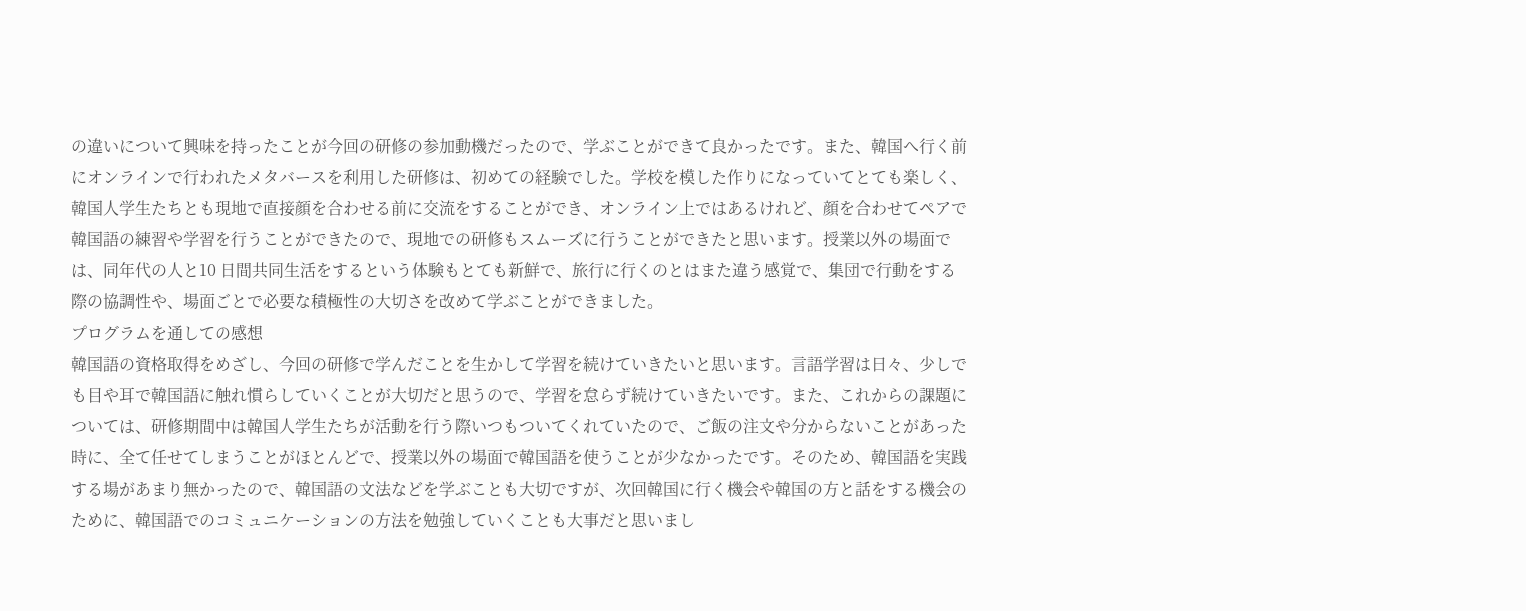の違いについて興味を持ったことが今回の研修の参加動機だったので、学ぶことができて良かったです。また、韓国へ行く前にオンラインで行われたメタバースを利用した研修は、初めての経験でした。学校を模した作りになっていてとても楽しく、韓国人学生たちとも現地で直接顔を合わせる前に交流をすることができ、オンライン上ではあるけれど、顔を合わせてペアで韓国語の練習や学習を行うことができたので、現地での研修もスムーズに行うことができたと思います。授業以外の場面では、同年代の人と10 日間共同生活をするという体験もとても新鮮で、旅行に行くのとはまた違う感覚で、集団で行動をする際の協調性や、場面ごとで必要な積極性の大切さを改めて学ぶことができました。
プログラムを通しての感想
韓国語の資格取得をめざし、今回の研修で学んだことを生かして学習を続けていきたいと思います。言語学習は日々、少しでも目や耳で韓国語に触れ慣らしていくことが大切だと思うので、学習を怠らず続けていきたいです。また、これからの課題については、研修期間中は韓国人学生たちが活動を行う際いつもついてくれていたので、ご飯の注文や分からないことがあった時に、全て任せてしまうことがほとんどで、授業以外の場面で韓国語を使うことが少なかったです。そのため、韓国語を実践する場があまり無かったので、韓国語の文法などを学ぶことも大切ですが、次回韓国に行く機会や韓国の方と話をする機会のために、韓国語でのコミュニケーションの方法を勉強していくことも大事だと思いまし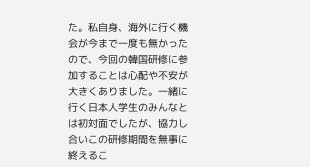た。私自身、海外に行く機会が今まで一度も無かったので、今回の韓国研修に参加することは心配や不安が大きくありました。一緒に行く日本人学生のみんなとは初対面でしたが、協力し合いこの研修期間を無事に終えるこ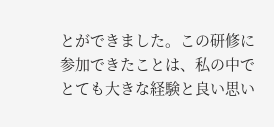とができました。この研修に参加できたことは、私の中でとても大きな経験と良い思い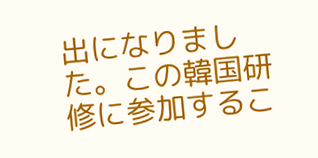出になりました。この韓国研修に参加するこ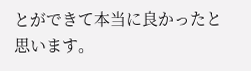とができて本当に良かったと思います。